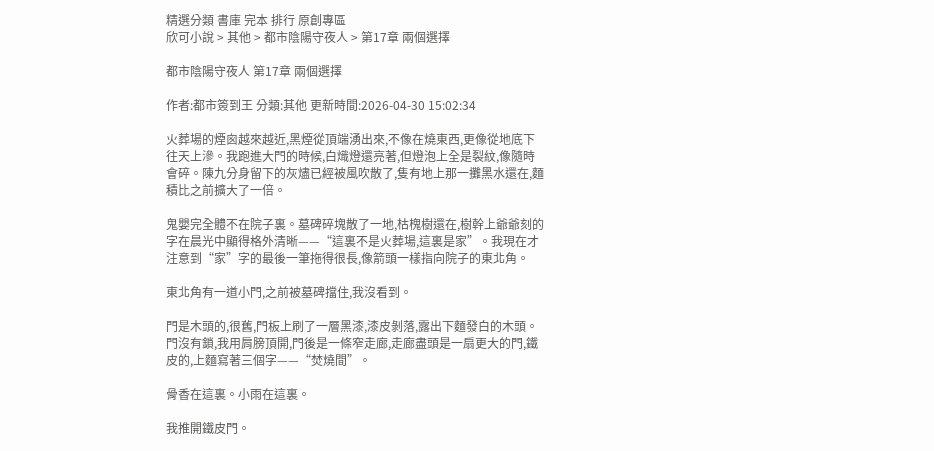精選分類 書庫 完本 排行 原創專區
欣可小說 > 其他 > 都市陰陽守夜人 > 第17章 兩個選擇

都市陰陽守夜人 第17章 兩個選擇

作者:都市簽到王 分類:其他 更新時間:2026-04-30 15:02:34

火葬場的煙囪越來越近,黑煙從頂端湧出來,不像在燒東西,更像從地底下往天上滲。我跑進大門的時候,白熾燈還亮著,但燈泡上全是裂紋,像隨時會碎。陳九分身留下的灰燼已經被風吹散了,隻有地上那一攤黑水還在,麵積比之前擴大了一倍。

鬼嬰完全體不在院子裏。墓碑碎塊散了一地,枯槐樹還在,樹幹上爺爺刻的字在晨光中顯得格外清晰——“這裏不是火葬場,這裏是家”。我現在才注意到“家”字的最後一筆拖得很長,像箭頭一樣指向院子的東北角。

東北角有一道小門,之前被墓碑擋住,我沒看到。

門是木頭的,很舊,門板上刷了一層黑漆,漆皮剝落,露出下麵發白的木頭。門沒有鎖,我用肩膀頂開,門後是一條窄走廊,走廊盡頭是一扇更大的門,鐵皮的,上麵寫著三個字——“焚燒間”。

骨香在這裏。小雨在這裏。

我推開鐵皮門。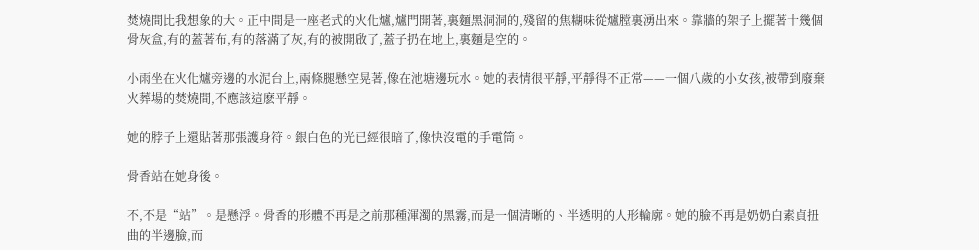焚燒間比我想象的大。正中間是一座老式的火化爐,爐門開著,裏麵黑洞洞的,殘留的焦糊味從爐膛裏湧出來。靠牆的架子上擺著十幾個骨灰盒,有的蓋著布,有的落滿了灰,有的被開啟了,蓋子扔在地上,裏麵是空的。

小雨坐在火化爐旁邊的水泥台上,兩條腿懸空晃著,像在池塘邊玩水。她的表情很平靜,平靜得不正常——一個八歲的小女孩,被帶到廢棄火葬場的焚燒間,不應該這麽平靜。

她的脖子上還貼著那張護身符。銀白色的光已經很暗了,像快沒電的手電筒。

骨香站在她身後。

不,不是“站”。是懸浮。骨香的形體不再是之前那種渾濁的黑霧,而是一個清晰的、半透明的人形輪廓。她的臉不再是奶奶白素貞扭曲的半邊臉,而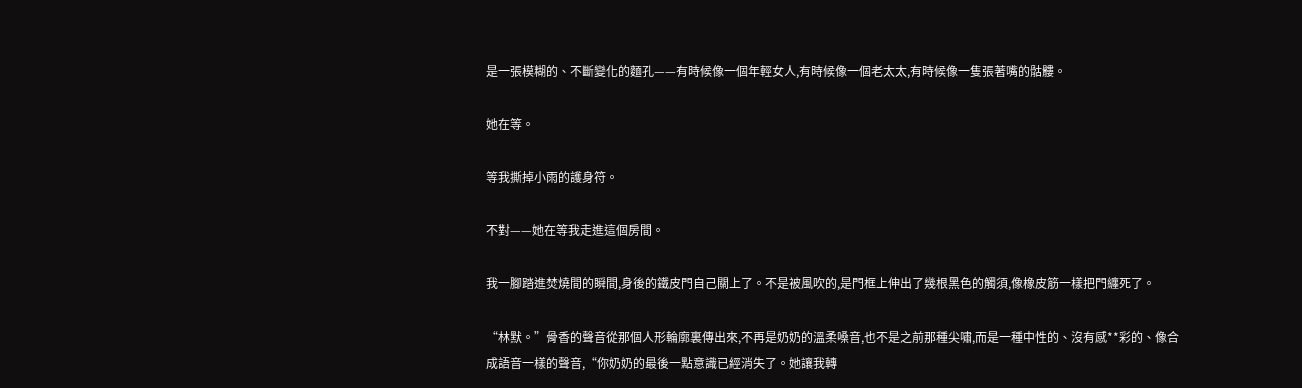是一張模糊的、不斷變化的麵孔——有時候像一個年輕女人,有時候像一個老太太,有時候像一隻張著嘴的骷髏。

她在等。

等我撕掉小雨的護身符。

不對——她在等我走進這個房間。

我一腳踏進焚燒間的瞬間,身後的鐵皮門自己關上了。不是被風吹的,是門框上伸出了幾根黑色的觸須,像橡皮筋一樣把門纏死了。

“林默。”骨香的聲音從那個人形輪廓裏傳出來,不再是奶奶的溫柔嗓音,也不是之前那種尖嘯,而是一種中性的、沒有感**彩的、像合成語音一樣的聲音,“你奶奶的最後一點意識已經消失了。她讓我轉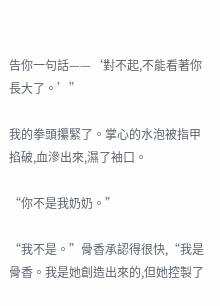告你一句話——‘對不起,不能看著你長大了。’”

我的拳頭攥緊了。掌心的水泡被指甲掐破,血滲出來,濕了袖口。

“你不是我奶奶。”

“我不是。”骨香承認得很快,“我是骨香。我是她創造出來的,但她控製了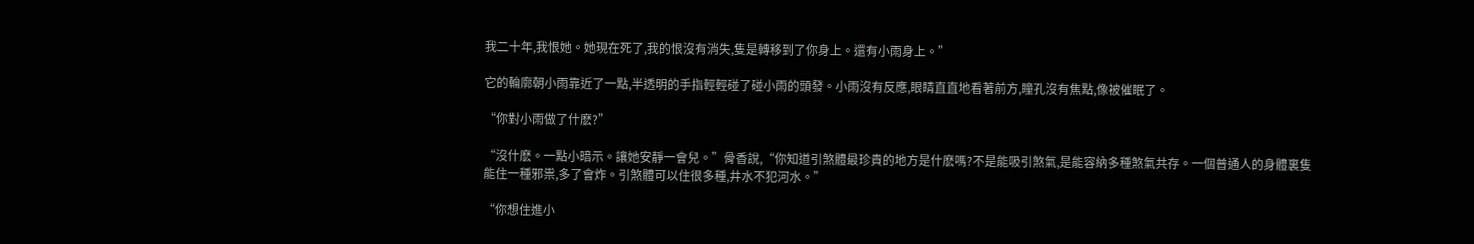我二十年,我恨她。她現在死了,我的恨沒有消失,隻是轉移到了你身上。還有小雨身上。”

它的輪廓朝小雨靠近了一點,半透明的手指輕輕碰了碰小雨的頭發。小雨沒有反應,眼睛直直地看著前方,瞳孔沒有焦點,像被催眠了。

“你對小雨做了什麽?”

“沒什麽。一點小暗示。讓她安靜一會兒。”骨香說,“你知道引煞體最珍貴的地方是什麽嗎?不是能吸引煞氣,是能容納多種煞氣共存。一個普通人的身體裏隻能住一種邪祟,多了會炸。引煞體可以住很多種,井水不犯河水。”

“你想住進小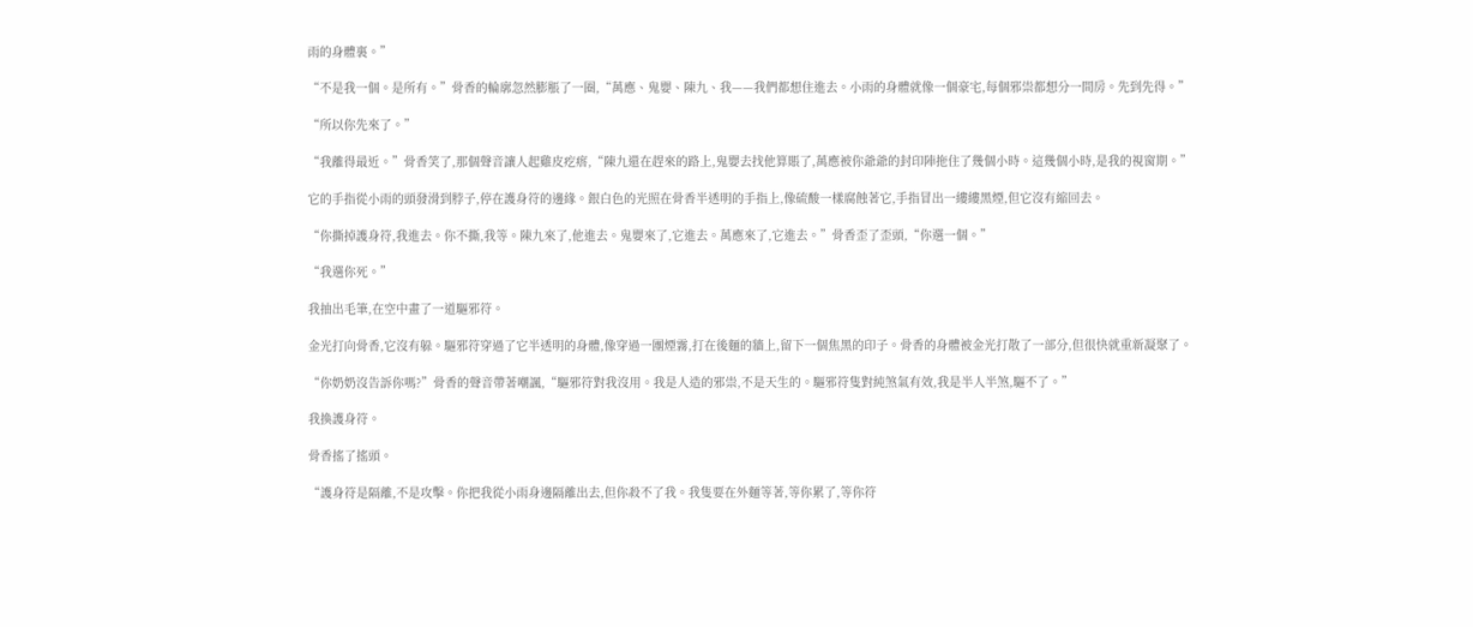雨的身體裏。”

“不是我一個。是所有。”骨香的輪廓忽然膨脹了一圈,“萬應、鬼嬰、陳九、我——我們都想住進去。小雨的身體就像一個豪宅,每個邪祟都想分一間房。先到先得。”

“所以你先來了。”

“我離得最近。”骨香笑了,那個聲音讓人起雞皮疙瘩,“陳九還在趕來的路上,鬼嬰去找他算賬了,萬應被你爺爺的封印陣拖住了幾個小時。這幾個小時,是我的視窗期。”

它的手指從小雨的頭發滑到脖子,停在護身符的邊緣。銀白色的光照在骨香半透明的手指上,像硫酸一樣腐蝕著它,手指冒出一縷縷黑煙,但它沒有縮回去。

“你撕掉護身符,我進去。你不撕,我等。陳九來了,他進去。鬼嬰來了,它進去。萬應來了,它進去。”骨香歪了歪頭,“你選一個。”

“我選你死。”

我抽出毛筆,在空中畫了一道驅邪符。

金光打向骨香,它沒有躲。驅邪符穿過了它半透明的身體,像穿過一團煙霧,打在後麵的牆上,留下一個焦黑的印子。骨香的身體被金光打散了一部分,但很快就重新凝聚了。

“你奶奶沒告訴你嗎?”骨香的聲音帶著嘲諷,“驅邪符對我沒用。我是人造的邪祟,不是天生的。驅邪符隻對純煞氣有效,我是半人半煞,驅不了。”

我換護身符。

骨香搖了搖頭。

“護身符是隔離,不是攻擊。你把我從小雨身邊隔離出去,但你殺不了我。我隻要在外麵等著,等你累了,等你符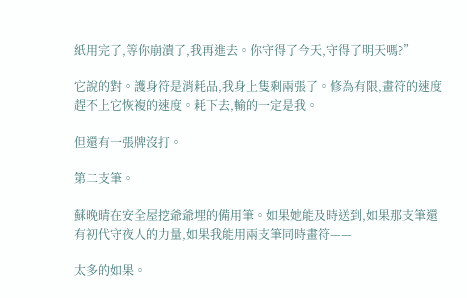紙用完了,等你崩潰了,我再進去。你守得了今天,守得了明天嗎?”

它說的對。護身符是消耗品,我身上隻剩兩張了。修為有限,畫符的速度趕不上它恢複的速度。耗下去,輸的一定是我。

但還有一張牌沒打。

第二支筆。

蘇晚晴在安全屋挖爺爺埋的備用筆。如果她能及時送到,如果那支筆還有初代守夜人的力量,如果我能用兩支筆同時畫符——

太多的如果。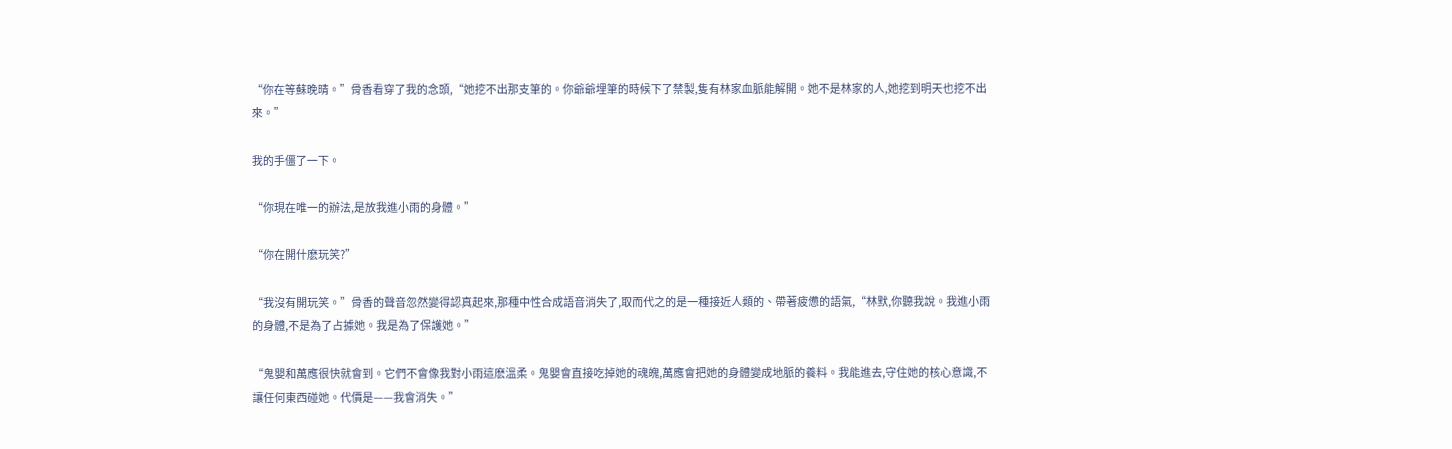“你在等蘇晚晴。”骨香看穿了我的念頭,“她挖不出那支筆的。你爺爺埋筆的時候下了禁製,隻有林家血脈能解開。她不是林家的人,她挖到明天也挖不出來。”

我的手僵了一下。

“你現在唯一的辦法,是放我進小雨的身體。”

“你在開什麽玩笑?”

“我沒有開玩笑。”骨香的聲音忽然變得認真起來,那種中性合成語音消失了,取而代之的是一種接近人類的、帶著疲憊的語氣,“林默,你聽我說。我進小雨的身體,不是為了占據她。我是為了保護她。”

“鬼嬰和萬應很快就會到。它們不會像我對小雨這麽溫柔。鬼嬰會直接吃掉她的魂魄,萬應會把她的身體變成地脈的養料。我能進去,守住她的核心意識,不讓任何東西碰她。代價是——我會消失。”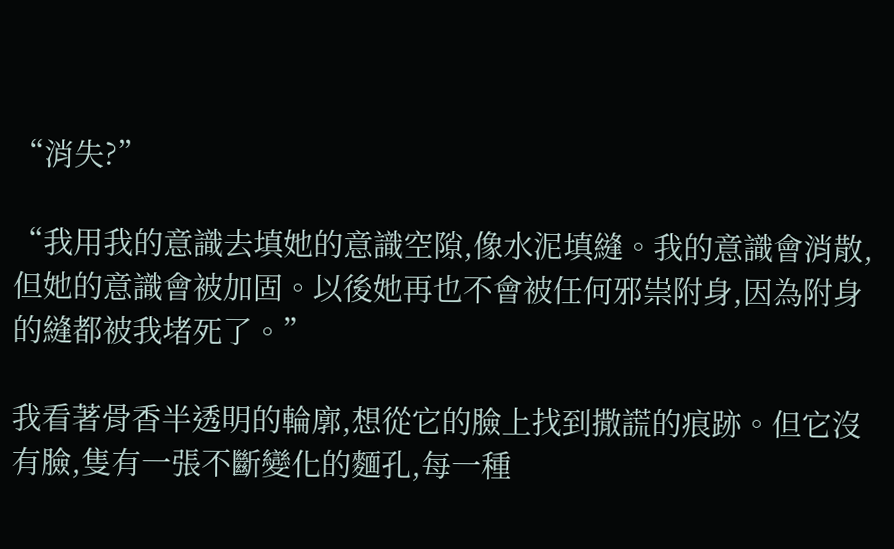“消失?”

“我用我的意識去填她的意識空隙,像水泥填縫。我的意識會消散,但她的意識會被加固。以後她再也不會被任何邪祟附身,因為附身的縫都被我堵死了。”

我看著骨香半透明的輪廓,想從它的臉上找到撒謊的痕跡。但它沒有臉,隻有一張不斷變化的麵孔,每一種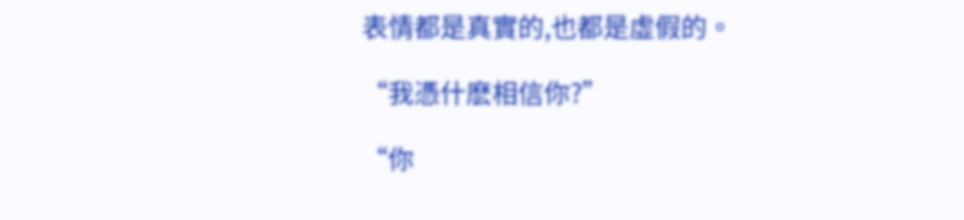表情都是真實的,也都是虛假的。

“我憑什麽相信你?”

“你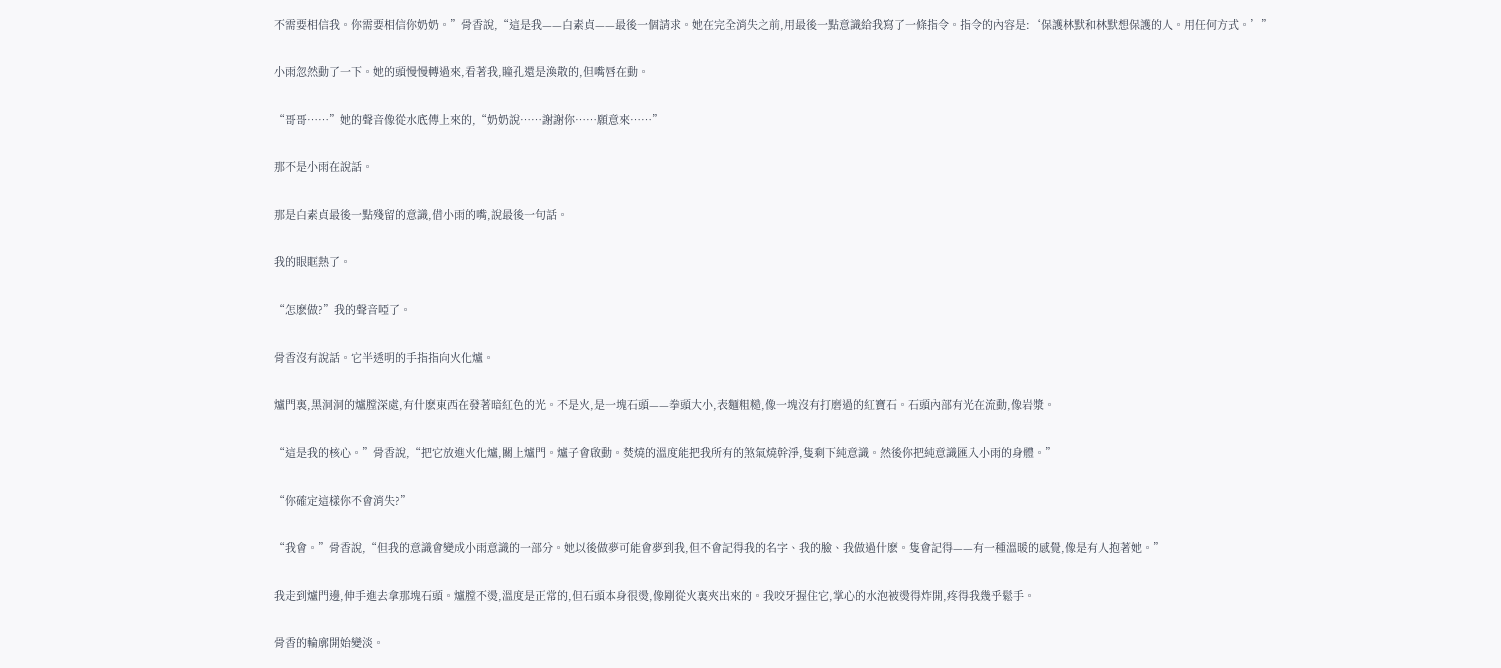不需要相信我。你需要相信你奶奶。”骨香說,“這是我——白素貞——最後一個請求。她在完全消失之前,用最後一點意識給我寫了一條指令。指令的內容是:‘保護林默和林默想保護的人。用任何方式。’”

小雨忽然動了一下。她的頭慢慢轉過來,看著我,瞳孔還是渙散的,但嘴唇在動。

“哥哥……”她的聲音像從水底傳上來的,“奶奶說……謝謝你……願意來……”

那不是小雨在說話。

那是白素貞最後一點殘留的意識,借小雨的嘴,說最後一句話。

我的眼眶熱了。

“怎麽做?”我的聲音啞了。

骨香沒有說話。它半透明的手指指向火化爐。

爐門裏,黑洞洞的爐膛深處,有什麽東西在發著暗紅色的光。不是火,是一塊石頭——拳頭大小,表麵粗糙,像一塊沒有打磨過的紅寶石。石頭內部有光在流動,像岩漿。

“這是我的核心。”骨香說,“把它放進火化爐,關上爐門。爐子會啟動。焚燒的溫度能把我所有的煞氣燒幹淨,隻剩下純意識。然後你把純意識匯入小雨的身體。”

“你確定這樣你不會消失?”

“我會。”骨香說,“但我的意識會變成小雨意識的一部分。她以後做夢可能會夢到我,但不會記得我的名字、我的臉、我做過什麽。隻會記得——有一種溫暖的感覺,像是有人抱著她。”

我走到爐門邊,伸手進去拿那塊石頭。爐膛不燙,溫度是正常的,但石頭本身很燙,像剛從火裏夾出來的。我咬牙握住它,掌心的水泡被燙得炸開,疼得我幾乎鬆手。

骨香的輪廓開始變淡。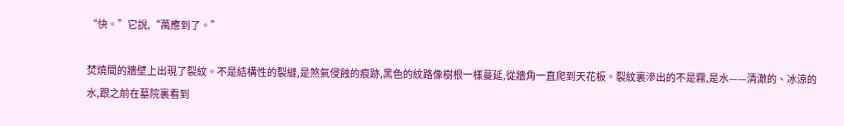“快。”它說,“萬應到了。”

焚燒間的牆壁上出現了裂紋。不是結構性的裂縫,是煞氣侵蝕的痕跡,黑色的紋路像樹根一樣蔓延,從牆角一直爬到天花板。裂紋裏滲出的不是霧,是水——清澈的、冰涼的水,跟之前在墓院裏看到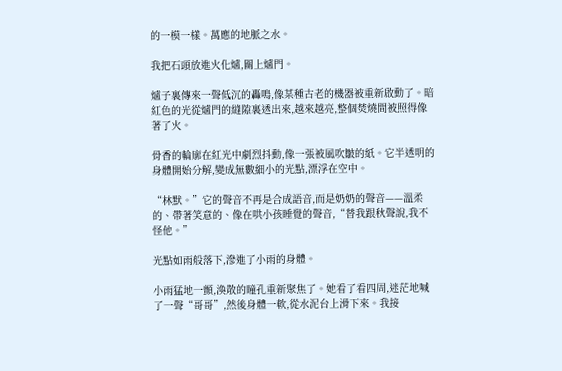的一模一樣。萬應的地脈之水。

我把石頭放進火化爐,關上爐門。

爐子裏傳來一聲低沉的轟鳴,像某種古老的機器被重新啟動了。暗紅色的光從爐門的縫隙裏透出來,越來越亮,整個焚燒間被照得像著了火。

骨香的輪廓在紅光中劇烈抖動,像一張被風吹皺的紙。它半透明的身體開始分解,變成無數細小的光點,漂浮在空中。

“林默。”它的聲音不再是合成語音,而是奶奶的聲音——溫柔的、帶著笑意的、像在哄小孩睡覺的聲音,“替我跟秋聲說,我不怪他。”

光點如雨般落下,滲進了小雨的身體。

小雨猛地一顫,渙散的瞳孔重新聚焦了。她看了看四周,迷茫地喊了一聲“哥哥”,然後身體一軟,從水泥台上滑下來。我接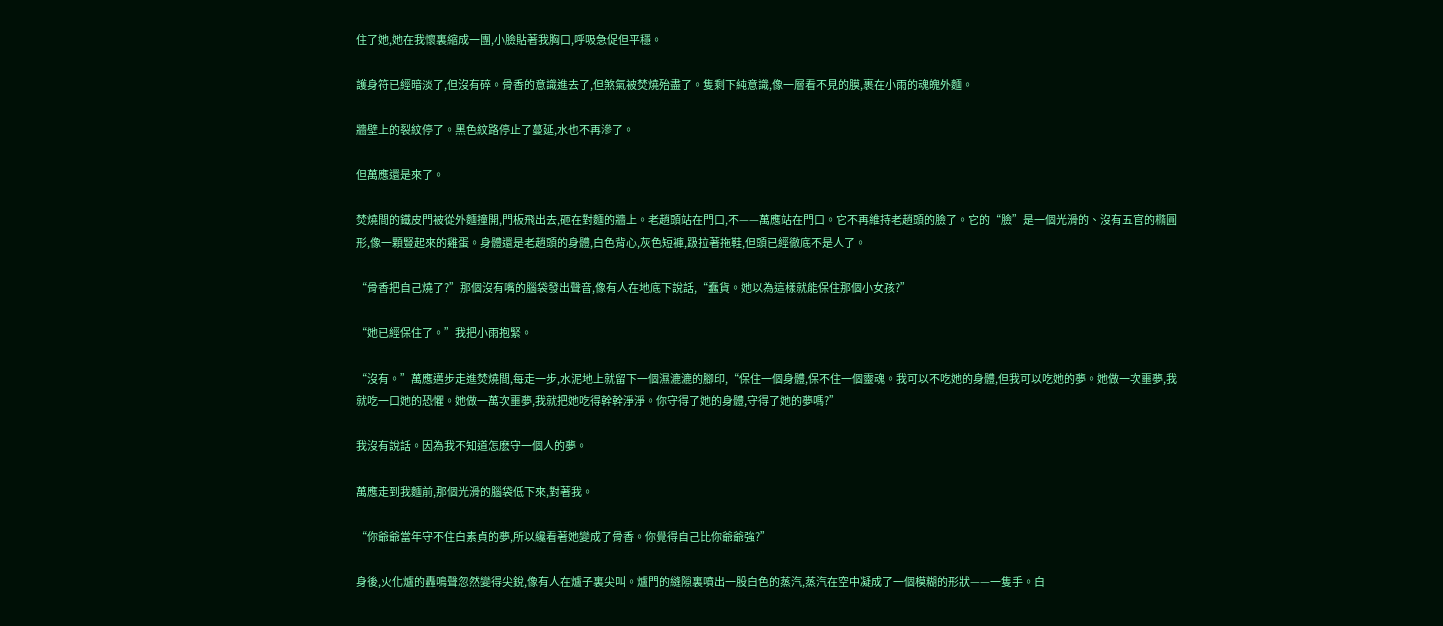住了她,她在我懷裏縮成一團,小臉貼著我胸口,呼吸急促但平穩。

護身符已經暗淡了,但沒有碎。骨香的意識進去了,但煞氣被焚燒殆盡了。隻剩下純意識,像一層看不見的膜,裹在小雨的魂魄外麵。

牆壁上的裂紋停了。黑色紋路停止了蔓延,水也不再滲了。

但萬應還是來了。

焚燒間的鐵皮門被從外麵撞開,門板飛出去,砸在對麵的牆上。老趙頭站在門口,不——萬應站在門口。它不再維持老趙頭的臉了。它的“臉”是一個光滑的、沒有五官的橢圓形,像一顆豎起來的雞蛋。身體還是老趙頭的身體,白色背心,灰色短褲,趿拉著拖鞋,但頭已經徹底不是人了。

“骨香把自己燒了?”那個沒有嘴的腦袋發出聲音,像有人在地底下說話,“蠢貨。她以為這樣就能保住那個小女孩?”

“她已經保住了。”我把小雨抱緊。

“沒有。”萬應邁步走進焚燒間,每走一步,水泥地上就留下一個濕漉漉的腳印,“保住一個身體,保不住一個靈魂。我可以不吃她的身體,但我可以吃她的夢。她做一次噩夢,我就吃一口她的恐懼。她做一萬次噩夢,我就把她吃得幹幹淨淨。你守得了她的身體,守得了她的夢嗎?”

我沒有說話。因為我不知道怎麽守一個人的夢。

萬應走到我麵前,那個光滑的腦袋低下來,對著我。

“你爺爺當年守不住白素貞的夢,所以纔看著她變成了骨香。你覺得自己比你爺爺強?”

身後,火化爐的轟鳴聲忽然變得尖銳,像有人在爐子裏尖叫。爐門的縫隙裏噴出一股白色的蒸汽,蒸汽在空中凝成了一個模糊的形狀——一隻手。白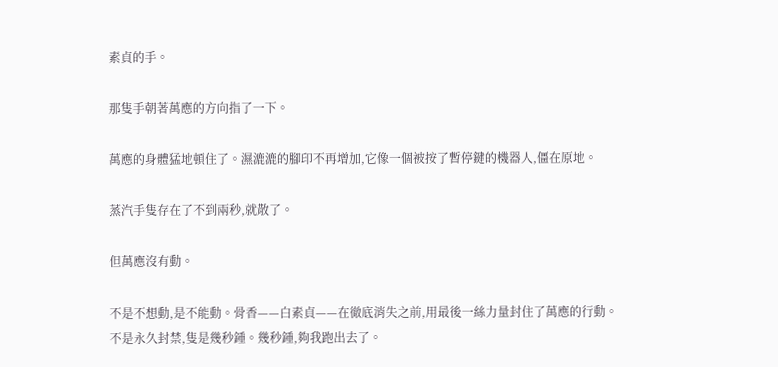素貞的手。

那隻手朝著萬應的方向指了一下。

萬應的身體猛地頓住了。濕漉漉的腳印不再增加,它像一個被按了暫停鍵的機器人,僵在原地。

蒸汽手隻存在了不到兩秒,就散了。

但萬應沒有動。

不是不想動,是不能動。骨香——白素貞——在徹底消失之前,用最後一絲力量封住了萬應的行動。不是永久封禁,隻是幾秒鍾。幾秒鍾,夠我跑出去了。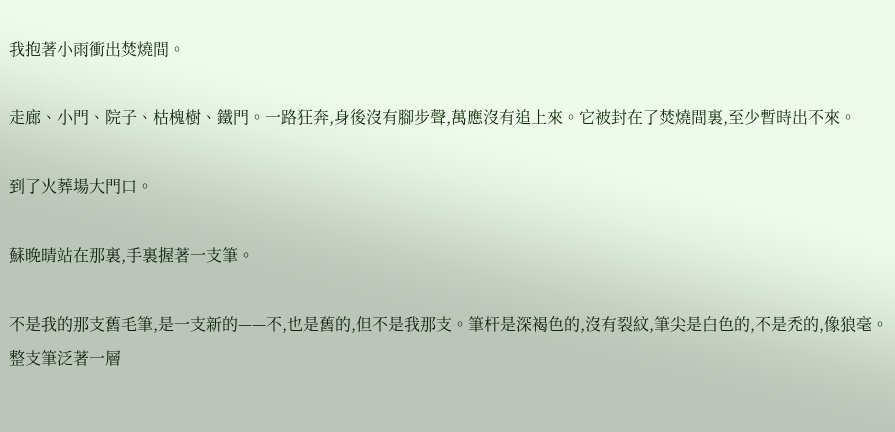我抱著小雨衝出焚燒間。

走廊、小門、院子、枯槐樹、鐵門。一路狂奔,身後沒有腳步聲,萬應沒有追上來。它被封在了焚燒間裏,至少暫時出不來。

到了火葬場大門口。

蘇晚晴站在那裏,手裏握著一支筆。

不是我的那支舊毛筆,是一支新的——不,也是舊的,但不是我那支。筆杆是深褐色的,沒有裂紋,筆尖是白色的,不是禿的,像狼毫。整支筆泛著一層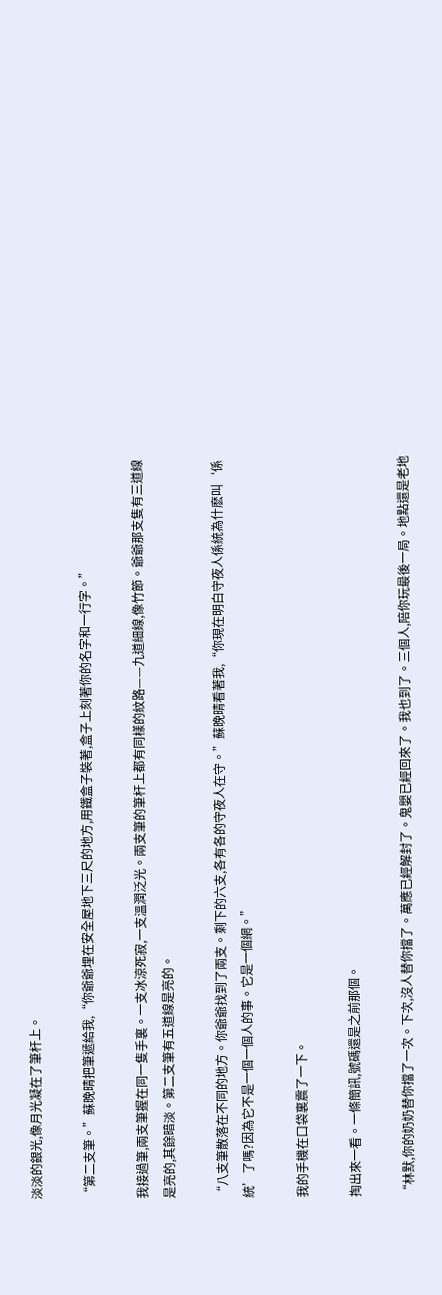淡淡的銀光,像月光凝在了筆杆上。

“第二支筆。”蘇晚晴把筆遞給我,“你爺爺埋在安全屋地下三尺的地方,用鐵盒子裝著,盒子上刻著你的名字和一行字。”

我接過筆,兩支筆握在同一隻手裏。一支冰涼死寂,一支溫潤泛光。兩支筆的筆杆上都有同樣的紋路——九道細線,像竹節。爺爺那支隻有三道線是亮的,其餘暗淡。第二支筆有五道線是亮的。

“八支筆散落在不同的地方。你爺爺找到了兩支。剩下的六支,各有各的守夜人在守。”蘇晚晴看著我,“你現在明白守夜人係統為什麽叫‘係統’了嗎?因為它不是一個一個人的事。它是一個網。”

我的手機在口袋裏震了一下。

掏出來一看。一條簡訊,號碼還是之前那個。

“林默,你的奶奶替你擋了一次。下次,沒人替你擋了。萬應已經解封了。鬼嬰已經回來了。我也到了。三個人,陪你玩最後一局。地點還是老地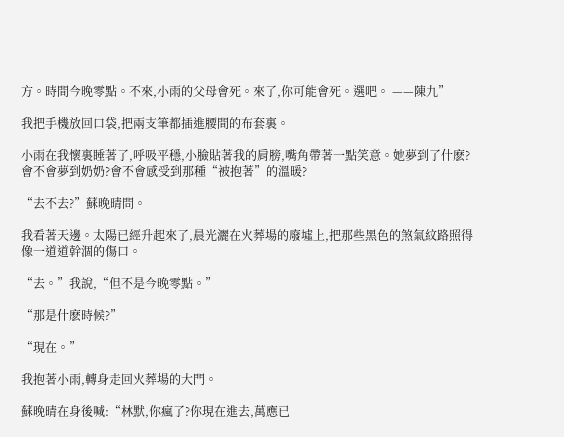方。時間今晚零點。不來,小雨的父母會死。來了,你可能會死。選吧。 ——陳九”

我把手機放回口袋,把兩支筆都插進腰間的布套裏。

小雨在我懷裏睡著了,呼吸平穩,小臉貼著我的肩膀,嘴角帶著一點笑意。她夢到了什麽?會不會夢到奶奶?會不會感受到那種“被抱著”的溫暖?

“去不去?”蘇晚晴問。

我看著天邊。太陽已經升起來了,晨光灑在火葬場的廢墟上,把那些黑色的煞氣紋路照得像一道道幹涸的傷口。

“去。”我說,“但不是今晚零點。”

“那是什麽時候?”

“現在。”

我抱著小雨,轉身走回火葬場的大門。

蘇晚晴在身後喊:“林默,你瘋了?你現在進去,萬應已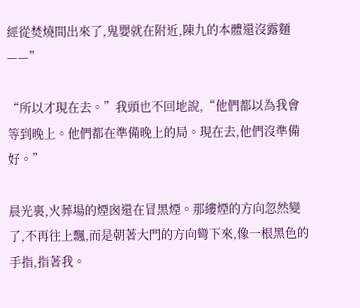經從焚燒間出來了,鬼嬰就在附近,陳九的本體還沒露麵——”

“所以才現在去。”我頭也不回地說,“他們都以為我會等到晚上。他們都在準備晚上的局。現在去,他們沒準備好。”

晨光裏,火葬場的煙囪還在冒黑煙。那縷煙的方向忽然變了,不再往上飄,而是朝著大門的方向彎下來,像一根黑色的手指,指著我。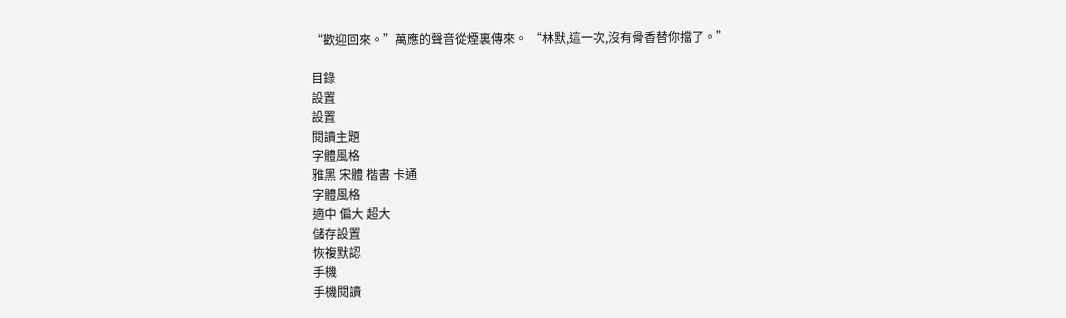“歡迎回來。”萬應的聲音從煙裏傳來。 “林默,這一次,沒有骨香替你擋了。”

目錄
設置
設置
閱讀主題
字體風格
雅黑 宋體 楷書 卡通
字體風格
適中 偏大 超大
儲存設置
恢複默認
手機
手機閱讀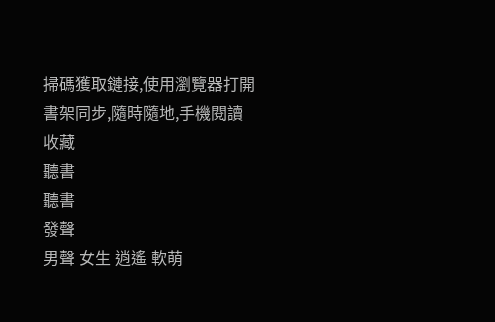掃碼獲取鏈接,使用瀏覽器打開
書架同步,隨時隨地,手機閱讀
收藏
聽書
聽書
發聲
男聲 女生 逍遙 軟萌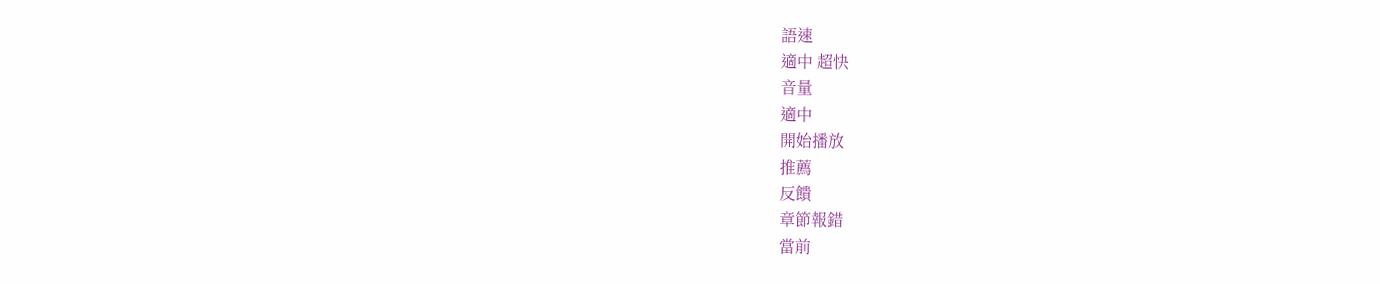語速
適中 超快
音量
適中
開始播放
推薦
反饋
章節報錯
當前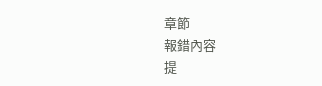章節
報錯內容
提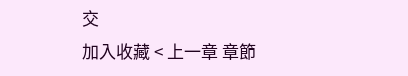交
加入收藏 < 上一章 章節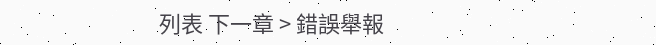列表 下一章 > 錯誤舉報